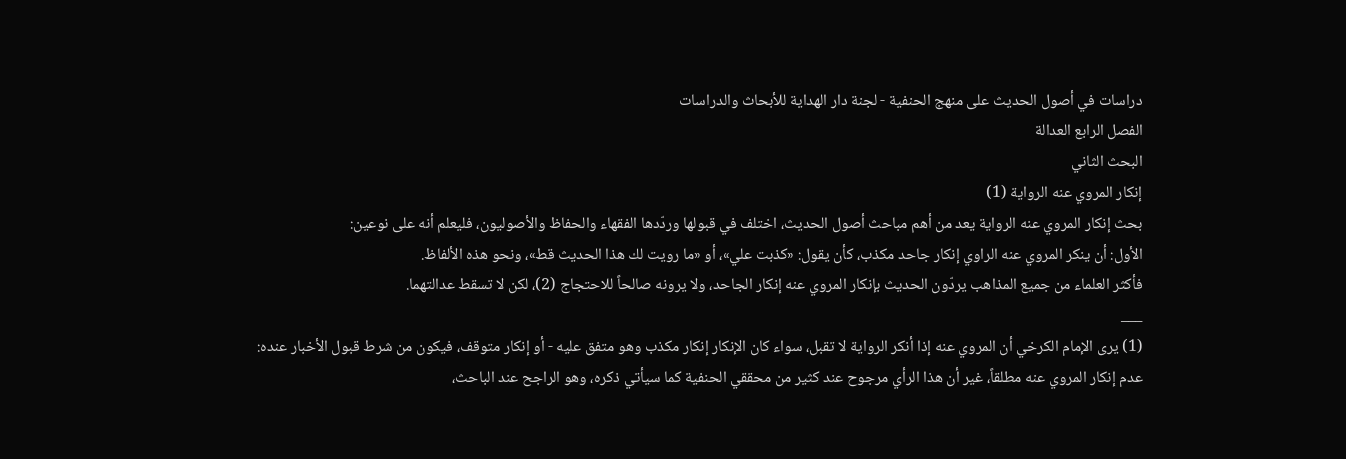دراسات في أصول الحديث على منهج الحنفية - لجنة دار الهداية للأبحاث والدراسات
الفصل الرابع العدالة
البحث الثاني
إنكار المروي عنه الرواية (1)
بحث إنكار المروي عنه الرواية يعد من أهم مباحث أصول الحديث، اختلف في قبولها وردّدها الفقهاء والحفاظ والأصوليون، فليعلم أنه على نوعين:
الأول: أن ينكر المروي عنه الراوي إنكار جاحد مكذب، كأن يقول: «كذبت علي»، أو «ما رويت لك هذا الحديث قط»، ونحو هذه الألفاظ.
فأكثر العلماء من جميع المذاهب يردّون الحديث بإنكار المروي عنه إنكار الجاحد، ولا يرونه صالحاً للاحتجاج (2)، لكن لا تسقط عدالتهما.
___
(1) يرى الإمام الكرخي أن المروي عنه إذا أنكر الرواية لا تقبل، سواء كان الإنكار إنكار مكذب وهو متفق عليه - أو إنكار متوقف، فيكون من شرط قبول الأخبار عنده: عدم إنكار المروي عنه مطلقاً، غير أن هذا الرأي مرجوح عند كثير من محققي الحنفية كما سيأتي ذكره، وهو الراجح عند الباحث،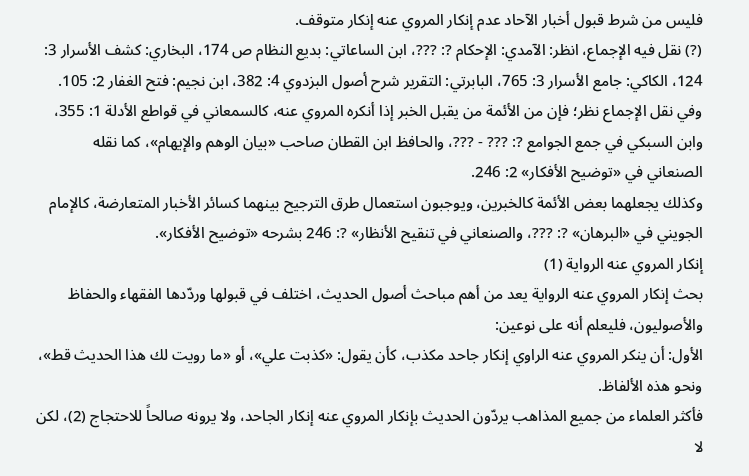فليس من شرط قبول أخبار الآحاد عدم إنكار المروي عنه إنكار متوقف.
(?) نقل فيه الإجماع، انظر: الآمدي: الإحكام ?: ???، ابن الساعاتي: بديع النظام ص 174، البخاري: كشف الأسرار 3: 124، الكاكي: جامع الأسرار 3: 765، البابرتي: التقرير شرح أصول البزدوي 4: 382، ابن نجيم: فتح الغفار 2: 105.
وفي نقل الإجماع نظر؛ فإن من الأئمة من يقبل الخبر إذا أنكره المروي عنه، كالسمعاني في قواطع الأدلة 1: 355، وابن السبكي في جمع الجوامع ?: ??? - ???، والحافظ ابن القطان صاحب «بيان الوهم والإيهام»، كما نقله الصنعاني في «توضيح الأفكار» 2: 246.
وكذلك يجعلهما بعض الأئمة كالخبرين، ويوجبون استعمال طرق الترجيح بينهما كسائر الأخبار المتعارضة، كالإمام الجويني في «البرهان» ?: ???، والصنعاني في تنقيح الأنظار» ?: 246 بشرحه «توضيح الأفكار».
إنكار المروي عنه الرواية (1)
بحث إنكار المروي عنه الرواية يعد من أهم مباحث أصول الحديث، اختلف في قبولها وردّدها الفقهاء والحفاظ والأصوليون، فليعلم أنه على نوعين:
الأول: أن ينكر المروي عنه الراوي إنكار جاحد مكذب، كأن يقول: «كذبت علي»، أو «ما رويت لك هذا الحديث قط»، ونحو هذه الألفاظ.
فأكثر العلماء من جميع المذاهب يردّون الحديث بإنكار المروي عنه إنكار الجاحد، ولا يرونه صالحاً للاحتجاج (2)، لكن لا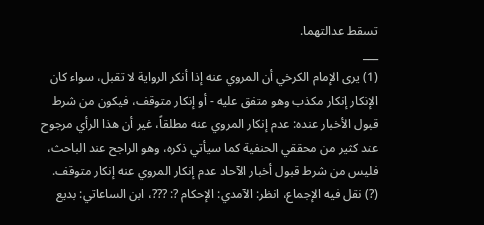تسقط عدالتهما.
___
(1) يرى الإمام الكرخي أن المروي عنه إذا أنكر الرواية لا تقبل، سواء كان الإنكار إنكار مكذب وهو متفق عليه - أو إنكار متوقف، فيكون من شرط قبول الأخبار عنده: عدم إنكار المروي عنه مطلقاً، غير أن هذا الرأي مرجوح عند كثير من محققي الحنفية كما سيأتي ذكره، وهو الراجح عند الباحث، فليس من شرط قبول أخبار الآحاد عدم إنكار المروي عنه إنكار متوقف.
(?) نقل فيه الإجماع، انظر: الآمدي: الإحكام ?: ???، ابن الساعاتي: بديع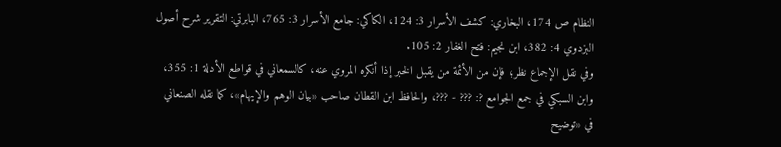النظام ص 174، البخاري: كشف الأسرار 3: 124، الكاكي: جامع الأسرار 3: 765، البابرتي: التقرير شرح أصول البزدوي 4: 382، ابن نجيم: فتح الغفار 2: 105.
وفي نقل الإجماع نظر؛ فإن من الأئمة من يقبل الخبر إذا أنكره المروي عنه، كالسمعاني في قواطع الأدلة 1: 355، وابن السبكي في جمع الجوامع ?: ??? - ???، والحافظ ابن القطان صاحب «بيان الوهم والإيهام»، كما نقله الصنعاني في «توضيح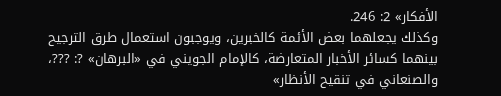الأفكار» 2: 246.
وكذلك يجعلهما بعض الأئمة كالخبرين، ويوجبون استعمال طرق الترجيح بينهما كسائر الأخبار المتعارضة، كالإمام الجويني في «البرهان» ?: ???، والصنعاني في تنقيح الأنظار»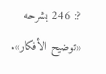?: 246 بشرحه «توضيح الأفكار».